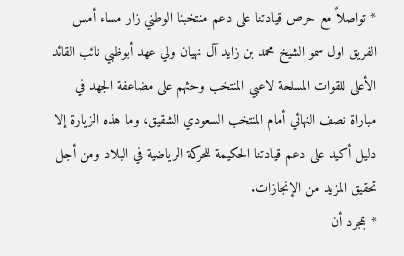* تواصلاً مع حرص قيادتنا على دعم منتخبنا الوطني زار مساء أمس الفريق اول سمو الشيخ محمد بن زايد آل نهيان ولي عهد أبوظبي نائب القائد الأعلى للقوات المسلحة لاعبي المنتخب وحثهم على مضاعفة الجهد في مباراة نصف النهائي أمام المنتخب السعودي الشقيق، وما هذه الزيارة إلا دليل أكيد على دعم قيادتنا الحكيمة للحركة الرياضية في البلاد ومن أجل تحقيق المزيد من الإنجازات.
* بمجرد أن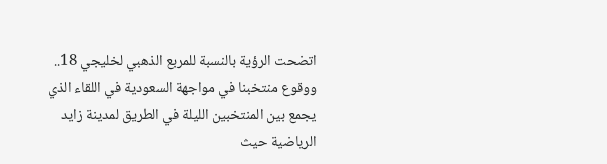اتضحت الرؤية بالنسبة للمربع الذهبي لخليجي 18.. ووقوع منتخبنا في مواجهة السعودية في اللقاء الذي يجمع بين المنتخبين الليلة في الطريق لمدينة زايد الرياضية حيث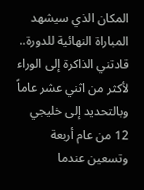المكان الذي سيشهد المباراة النهائية للدورة.. قادتني الذاكرة إلى الوراء لأكثر من اثني عشر عاماً
وبالتحديد إلى خليجي 12 من عام أربعة وتسعين عندما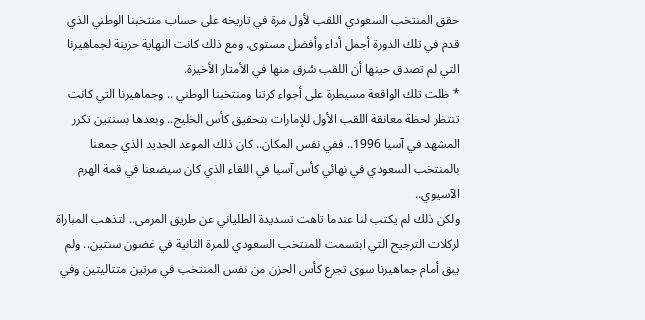حقق المنتخب السعودي اللقب لأول مرة في تاريخه على حساب منتخبنا الوطني الذي قدم في تلك الدورة أجمل أداء وأفضل مستوى. ومع ذلك كانت النهاية حزينة لجماهيرنا التي لم تصدق حينها أن اللقب سُرق منها في الأمتار الأخيرة.
* ظلت تلك الواقعة مسيطرة على أجواء كرتنا ومنتخبنا الوطني .. وجماهيرنا التي كانت تنتظر لحظة معانقة اللقب الأول للإمارات بتحقيق كأس الخليج.. وبعدها بسنتين تكرر المشهد في آسيا 1996.. ففي نفس المكان.. كان ذلك الموعد الجديد الذي جمعنا بالمنتخب السعودي في نهائي كأس آسيا في اللقاء الذي كان سيضعنا في قمة الهرم الآسيوي..
ولكن ذلك لم يكتب لنا عندما تاهت تسديدة الطلياني عن طريق المرمى.. لتذهب المباراة لركلات الترجيح التي ابتسمت للمنتخب السعودي للمرة الثانية في غضون سنتين.. ولم يبق أمام جماهيرنا سوى تجرع كأس الحزن من نفس المنتخب في مرتين متتاليتين وفي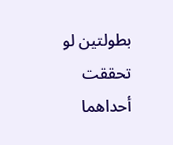بطولتين لو تحققت أحداهما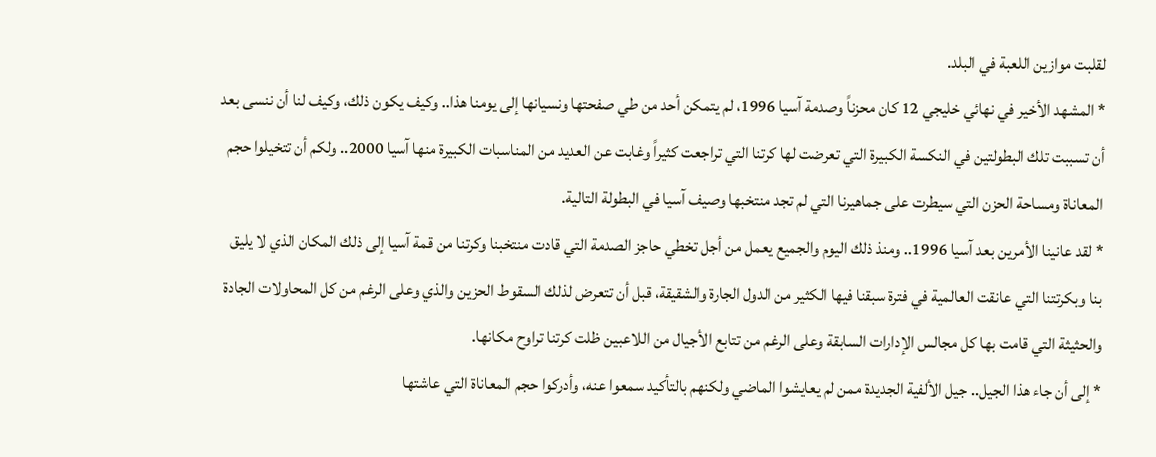لقلبت موازين اللعبة في البلد.
* المشهد الأخير في نهائي خليجي 12 كان محزناً وصدمة آسيا 1996، لم يتمكن أحد من طي صفحتها ونسيانها إلى يومنا هذا.. وكيف يكون ذلك، وكيف لنا أن ننسى بعد أن تسببت تلك البطولتين في النكسة الكبيرة التي تعرضت لها كرتنا التي تراجعت كثيراً وغابت عن العديد من المناسبات الكبيرة منها آسيا 2000.. ولكم أن تتخيلوا حجم المعاناة ومساحة الحزن التي سيطرت على جماهيرنا التي لم تجد منتخبها وصيف آسيا في البطولة التالية.
* لقد عانينا الأمرين بعد آسيا 1996.. ومنذ ذلك اليوم والجميع يعمل من أجل تخطي حاجز الصدمة التي قادت منتخبنا وكرتنا من قمة آسيا إلى ذلك المكان الذي لا يليق بنا وبكرتتنا التي عانقت العالمية في فترة سبقنا فيها الكثير من الدول الجارة والشقيقة، قبل أن تتعرض لذلك السقوط الحزين والذي وعلى الرغم من كل المحاولات الجادة والحثيثة التي قامت بها كل مجالس الإدارات السابقة وعلى الرغم من تتابع الأجيال من اللاعبين ظلت كرتنا تراوح مكانها.
* إلى أن جاء هذا الجيل.. جيل الألفية الجديدة ممن لم يعايشوا الماضي ولكنهم بالتأكيد سمعوا عنه، وأدركوا حجم المعاناة التي عاشتها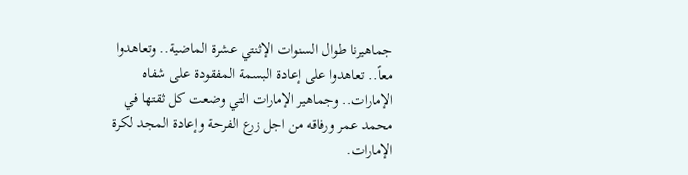جماهيرنا طوال السنوات الإثنتي عشرة الماضية.. وتعاهدوا معاً.. تعاهدوا على إعادة البسمة المفقودة على شفاه الإمارات.. وجماهير الإمارات التي وضعت كل ثقتها في محمد عمر ورفاقه من اجل زرع الفرحة وإعادة المجد لكرة الإمارات.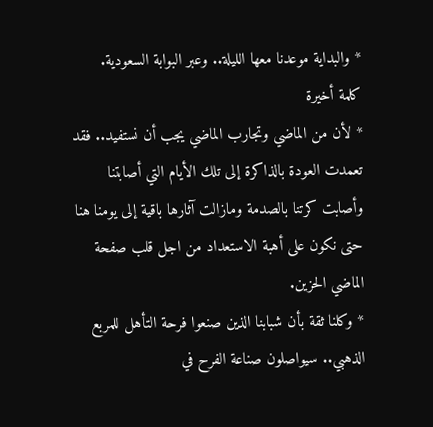* والبداية موعدنا معها الليلة.. وعبر البوابة السعودية.
كلمة أخيرة
* لأن من الماضي وتجارب الماضي يجب أن نستفيد.. فقد تعمدت العودة بالذاكرة إلى تلك الأيام التي أصابتنا وأصابت كرتنا بالصدمة ومازالت آثارها باقية إلى يومنا هنا حتى نكون على أهبة الاستعداد من اجل قلب صفحة الماضي الحزين.
* وكلنا ثقة بأن شبابنا الذين صنعوا فرحة التأهل للمربع الذهبي.. سيواصلون صناعة الفرح في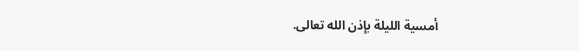أمسية الليلة بإذن الله تعالى.